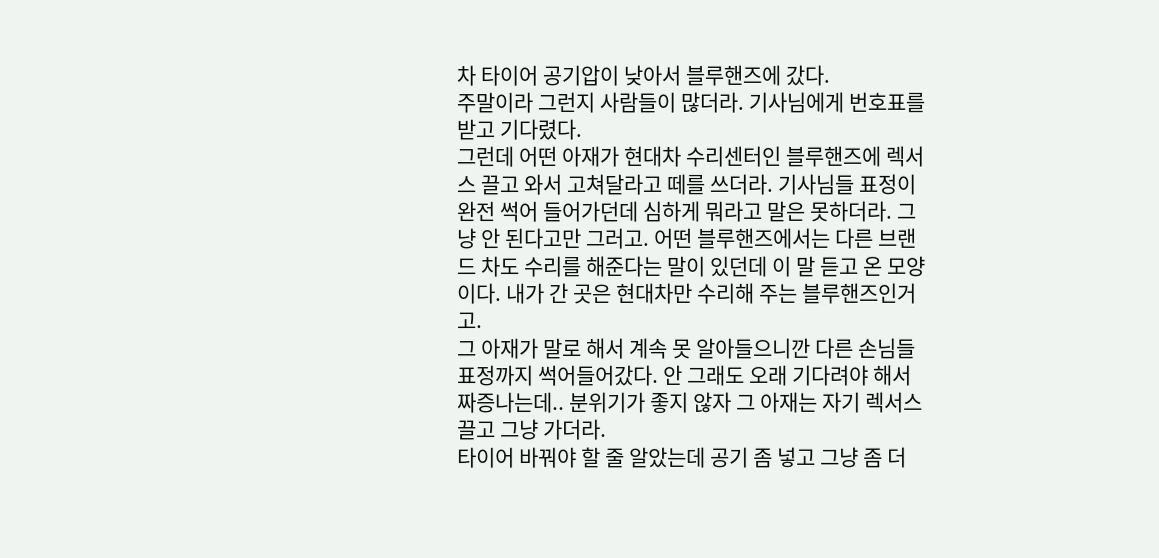차 타이어 공기압이 낮아서 블루핸즈에 갔다.
주말이라 그런지 사람들이 많더라. 기사님에게 번호표를 받고 기다렸다.
그런데 어떤 아재가 현대차 수리센터인 블루핸즈에 렉서스 끌고 와서 고쳐달라고 떼를 쓰더라. 기사님들 표정이 완전 썩어 들어가던데 심하게 뭐라고 말은 못하더라. 그냥 안 된다고만 그러고. 어떤 블루핸즈에서는 다른 브랜드 차도 수리를 해준다는 말이 있던데 이 말 듣고 온 모양이다. 내가 간 곳은 현대차만 수리해 주는 블루핸즈인거고.
그 아재가 말로 해서 계속 못 알아들으니깐 다른 손님들 표정까지 썩어들어갔다. 안 그래도 오래 기다려야 해서 짜증나는데.. 분위기가 좋지 않자 그 아재는 자기 렉서스 끌고 그냥 가더라.
타이어 바꿔야 할 줄 알았는데 공기 좀 넣고 그냥 좀 더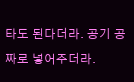타도 된다더라. 공기 공짜로 넣어주더라.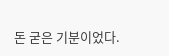돈 굳은 기분이었다.